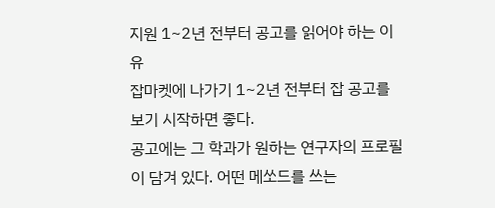지원 1~2년 전부터 공고를 읽어야 하는 이유
잡마켓에 나가기 1~2년 전부터 잡 공고를 보기 시작하면 좋다.
공고에는 그 학과가 원하는 연구자의 프로필이 담겨 있다. 어떤 메쏘드를 쓰는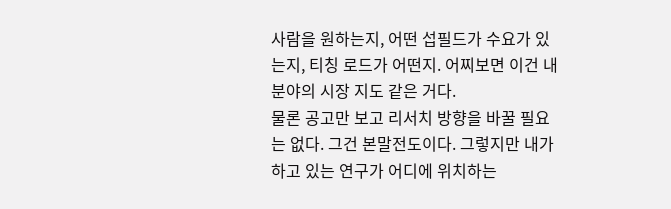사람을 원하는지, 어떤 섭필드가 수요가 있는지, 티칭 로드가 어떤지. 어찌보면 이건 내 분야의 시장 지도 같은 거다.
물론 공고만 보고 리서치 방향을 바꿀 필요는 없다. 그건 본말전도이다. 그렇지만 내가 하고 있는 연구가 어디에 위치하는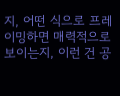지, 어떤 식으로 프레이밍하면 매력적으로 보이는지, 이런 건 공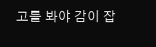고를 봐야 감이 잡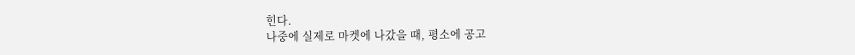힌다.
나중에 실제로 마켓에 나갔을 때, 평소에 공고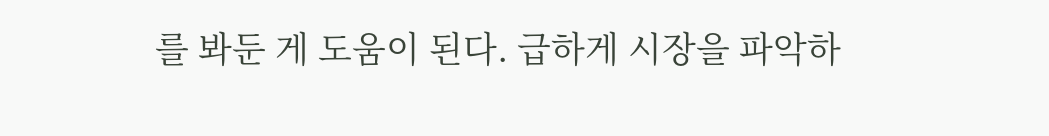를 봐둔 게 도움이 된다. 급하게 시장을 파악하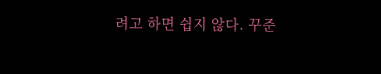려고 하면 쉽지 않다. 꾸준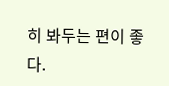히 봐두는 편이 좋다.